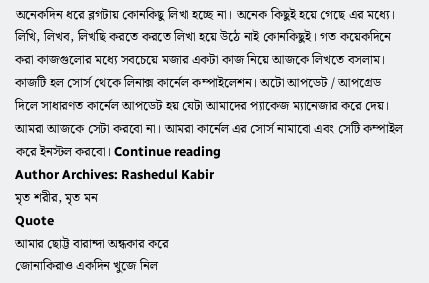অনেকদিন ধরে ব্লগটায় কোনকিছু লিখা হচ্ছে না। অনেক কিছুই হয়ে গেছে এর মধ্যে। লিখি, লিখব, লিখছি করতে করতে লিখা হয়ে উঠে নাই কোনকিছুই। গত কয়েকদিনে করা কাজগুলোর মধ্যে সবচেয়ে মজার একটা কাজ নিয়ে আজকে লিখতে বসলাম। কাজটি হল সোর্স থেকে লিনাক্স কার্নেল কম্পাইলেশন। অটো আপডেট / আপগ্রেড দিলে সাধারণত কার্নেল আপডেট হয় যেটা আমাদের প্যাকেজ ম্যানেজার করে দেয়। আমরা আজকে সেটা করবো না। আমরা কার্নেল এর সোর্স নামাবো এবং সেটি কম্পাইল করে ইনস্টল করবো। Continue reading
Author Archives: Rashedul Kabir
মৃত শরীর, মৃত মন
Quote
আমার ছোট্ট বারান্দা অন্ধকার করে
জোনাকিরাও একদিন খুজে নিল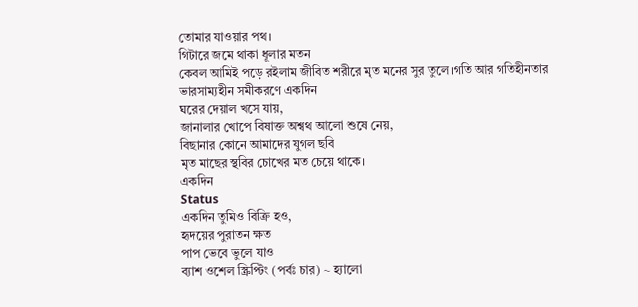তোমার যাওয়ার পথ।
গিটারে জমে থাকা ধূলার মতন
কেবল আমিই পড়ে রইলাম জীবিত শরীরে মৃত মনের সুর তুলে।গতি আর গতিহীনতার ভারসাম্যহীন সমীকরণে একদিন
ঘরের দেয়াল খসে যায়,
জানালার খোপে বিষাক্ত অশ্বথ আলো শুষে নেয়,
বিছানার কোনে আমাদের যুগল ছবি
মৃত মাছের স্থবির চোখের মত চেয়ে থাকে।
একদিন
Status
একদিন তুমিও বিক্রি হও,
হৃদয়ের পুরাতন ক্ষত
পাপ ভেবে ভুলে যাও
ব্যাশ ওশেল স্ক্রিপ্টিং (পর্বঃ চার) ~ হ্যালো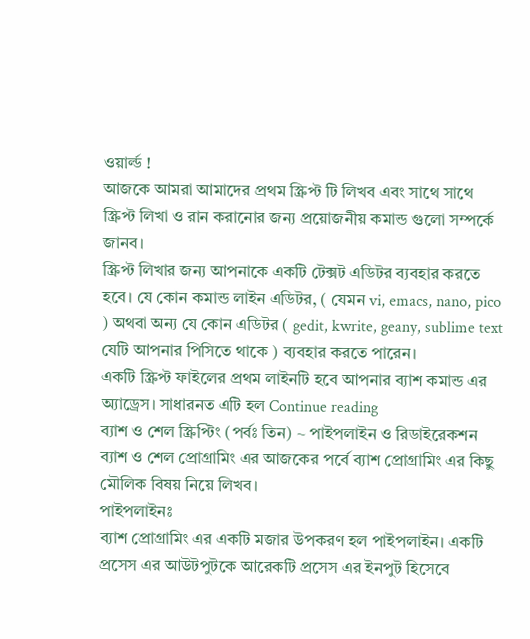ওয়ার্ল্ড !
আজকে আমরা আমাদের প্রথম স্ক্রিপ্ট টি লিখব এবং সাথে সাথে স্ক্রিপ্ট লিখা ও রান করানোর জন্য প্রয়োজনীয় কমান্ড গুলো সম্পর্কে জানব।
স্ক্রিপ্ট লিখার জন্য আপনাকে একটি টেক্সট এডিটর ব্যবহার করতে হবে। যে কোন কমান্ড লাইন এডিটর, ( যেমন vi, emacs, nano, pico ) অথবা অন্য যে কোন এডিটর ( gedit, kwrite, geany, sublime text যেটি আপনার পিসিতে থাকে ) ব্যবহার করতে পারেন।
একটি স্ক্রিপ্ট ফাইলের প্রথম লাইনটি হবে আপনার ব্যাশ কমান্ড এর অ্যাড্রেস। সাধারনত এটি হল Continue reading
ব্যাশ ও শেল স্ক্রিপ্টিং (পর্বঃ তিন) ~ পাইপলাইন ও রিডাইরেকশন
ব্যাশ ও শেল প্রোগ্রামিং এর আজকের পর্বে ব্যাশ প্রোগ্রামিং এর কিছু মৌলিক বিষয় নিয়ে লিখব।
পাইপলাইনঃ
ব্যাশ প্রোগ্রামিং এর একটি মজার উপকরণ হল পাইপলাইন। একটি প্রসেস এর আউটপুটকে আরেকটি প্রসেস এর ইনপুট হিসেবে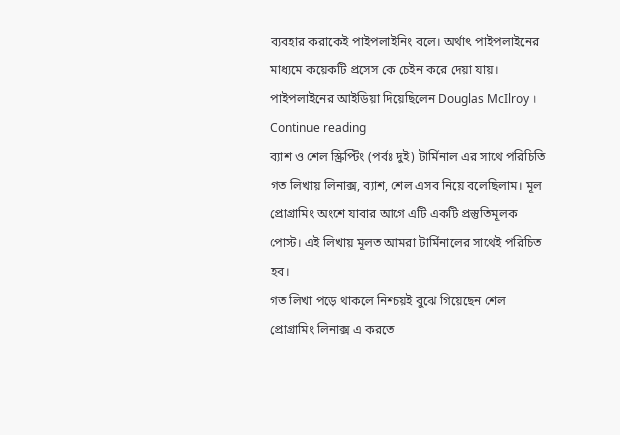ব্যবহার করাকেই পাইপলাইনিং বলে। অর্থাৎ পাইপলাইনের মাধ্যমে কয়েকটি প্রসেস কে চেইন করে দেয়া যায়। পাইপলাইনের আইডিয়া দিয়েছিলেন Douglas McIlroy । Continue reading
ব্যাশ ও শেল স্ক্রিপ্টিং (পর্বঃ দুই) টার্মিনাল এর সাথে পরিচিতি
গত লিখায় লিনাক্স, ব্যাশ, শেল এসব নিয়ে বলেছিলাম। মূল প্রোগ্রামিং অংশে যাবার আগে এটি একটি প্রস্তুতিমূলক পোস্ট। এই লিখায় মূলত আমরা টার্মিনালের সাথেই পরিচিত হব।
গত লিখা পড়ে থাকলে নিশ্চয়ই বুঝে গিয়েছেন শেল প্রোগ্রামিং লিনাক্স এ করতে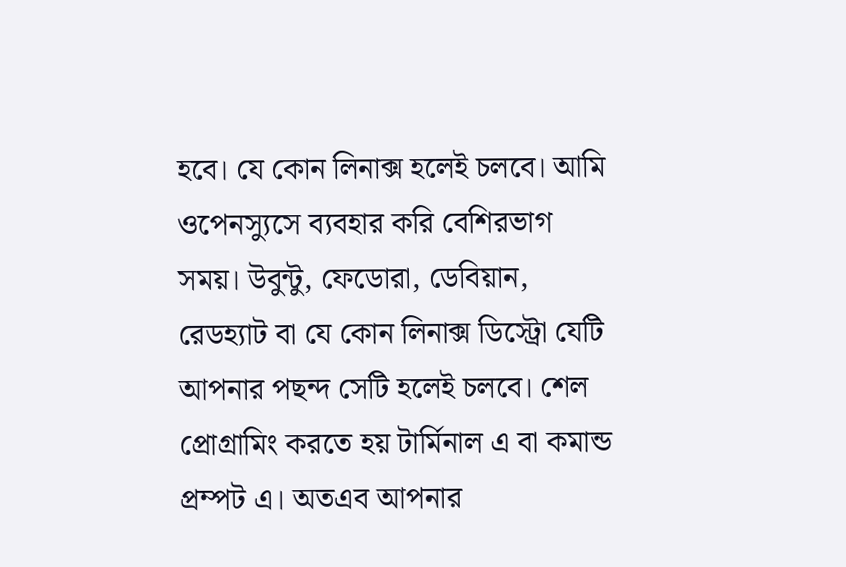হবে। যে কোন লিনাক্স হলেই চলবে। আমি ওপেনস্যুসে ব্যবহার করি বেশিরভাগ সময়। উবুন্টু, ফেডোরা, ডেবিয়ান, রেডহ্যাট বা যে কোন লিনাক্স ডিস্ট্রো যেটি আপনার পছন্দ সেটি হলেই চলবে। শেল প্রোগ্রামিং করতে হয় টার্মিনাল এ বা কমান্ড প্রম্পট এ। অতএব আপনার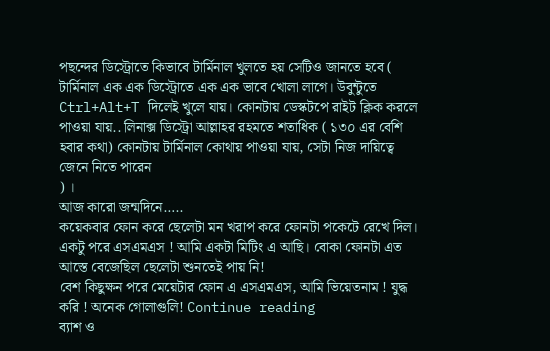পছন্দের ডিস্ট্রোতে কিভাবে টার্মিনাল খুলতে হয় সেটিও জানতে হবে ( টার্মিনাল এক এক ডিস্ট্রোতে এক এক ভাবে খোলা লাগে। উবুন্টুতে Ctrl+Alt+T দিলেই খুলে যায়। কোনটায় ডেস্কটপে রাইট ক্লিক করলে পাওয়া যায়.. লিনাক্স ডিস্ট্রো আল্লাহর রহমতে শতাধিক ( ১৩০ এর বেশি হবার কথা) কোনটায় টার্মিনাল কোথায় পাওয়া যায়, সেটা নিজ দায়িত্বে জেনে নিতে পারেন
) ।
আজ কারো জন্মদিনে…..
কয়েকবার ফোন করে ছেলেটা মন খরাপ করে ফোনটা পকেটে রেখে দিল।
একটু পরে এসএমএস ! আমি একটা মিটিং এ আছি। বোকা ফোনটা এত আস্তে বেজেছিল ছেলেটা শুনতেই পায় নি!
বেশ কিছুক্ষন পরে মেয়েটার ফোন এ এসএমএস, আমি ভিয়েতনাম ! যুদ্ধ করি ! অনেক গোলাগুলি! Continue reading
ব্যাশ ও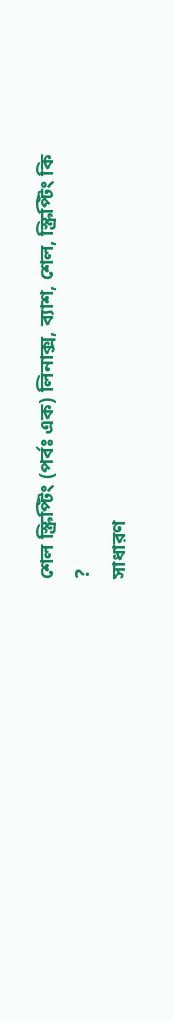শেল স্ক্রিপ্টিং (পর্বঃ এক) লিনাক্স, ব্যাশ, শেল, স্ক্রিপ্টিং কি ?
সাধারণ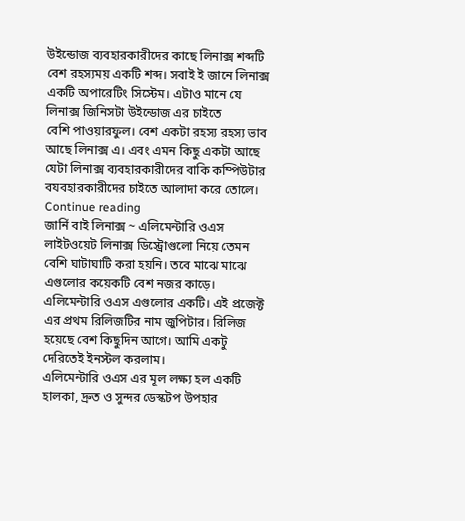উইন্ডোজ ব্যবহারকারীদের কাছে লিনাক্স শব্দটি বেশ রহস্যময় একটি শব্দ। সবাই ই জানে লিনাক্স একটি অপারেটিং সিস্টেম। এটাও মানে যে লিনাক্স জিনিসটা উইন্ডোজ এর চাইতে
বেশি পাওয়ারফুল। বেশ একটা রহস্য রহস্য ভাব আছে লিনাক্স এ। এবং এমন কিছু একটা আছে যেটা লিনাক্স ব্যবহারকারীদের বাকি কম্পিউটার বযবহারকারীদের চাইতে আলাদা করে তোলে। Continue reading
জার্নি বাই লিনাক্স ~ এলিমেন্টারি ওএস
লাইটওয়েট লিনাক্স ডিস্ট্রোগুলো নিয়ে তেমন বেশি ঘাটাঘাটি করা হয়নি। তবে মাঝে মাঝে এগুলোর কয়েকটি বেশ নজর কাড়ে। এলিমেন্টারি ওএস এগুলোর একটি। এই প্রজেক্ট এর প্রথম রিলিজটির নাম জুপিটার। রিলিজ হয়েছে বেশ কিছুদিন আগে। আমি একটু দেরিতেই ইনস্টল করলাম।
এলিমেন্টারি ওএস এর মূল লক্ষ্য হল একটি হালকা, দ্রুত ও সুন্দর ডেস্কটপ উপহার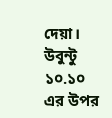দেয়া। উবুন্টু ১০.১০ এর উপর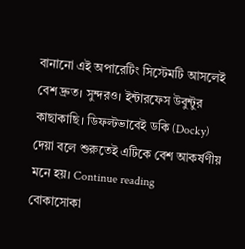বানানো এই অপারেটিং সিস্টেমটি আসলেই বেশ দ্রুত। সুন্দরও। ইন্টারফেস উবুন্টুর কাছাকাছি। ডিফল্টভাবেই ডকি (Docky) দেয়া বলে শুরুতেই এটিকে বেশ আকর্ষণীয় মনে হয়। Continue reading
বোকাসোকা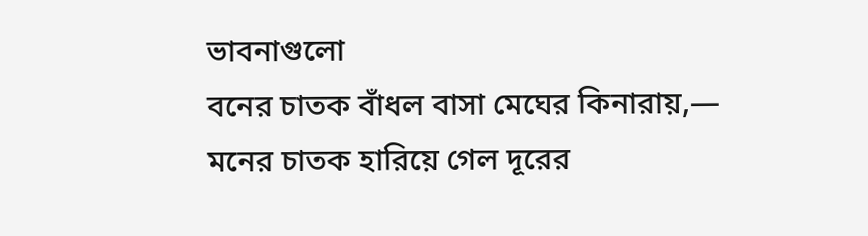ভাবনাগুলো
বনের চাতক বাঁধল বাসা মেঘের কিনারায়,—
মনের চাতক হারিয়ে গেল দূরের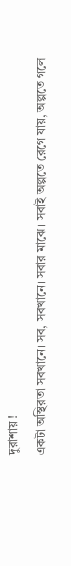দুরাশায় !
একটা অস্থিরতা সবখানে। সব, সবখানে। সবার মাঝে। সবাই অল্পতে রেগে যায়, অল্পতে গলে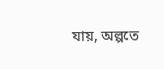যায়, অল্পতে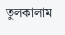তুলকালাম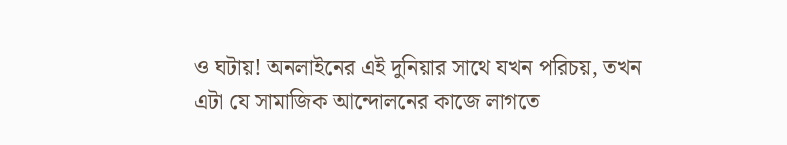ও ঘটায়! অনলাইনের এই দুনিয়ার সাথে যখন পরিচয়, তখন এটা যে সামাজিক আন্দোলনের কাজে লাগতে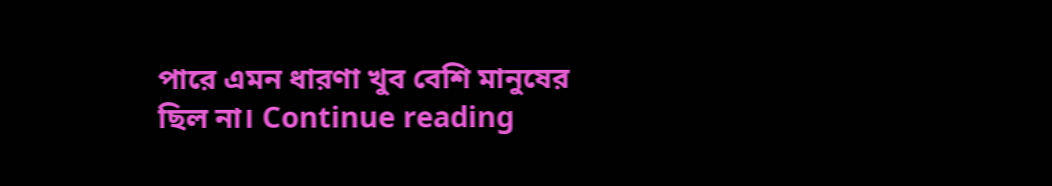পারে এমন ধারণা খুব বেশি মানুষের ছিল না। Continue reading